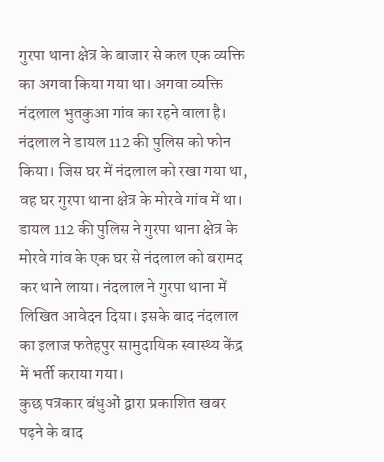गुरपा थाना क्षेत्र के बाजार से कल एक व्यक्ति का अगवा किया गया था। अगवा व्यक्ति नंदलाल भुतकुआ गांव का रहने वाला है। नंदलाल ने डायल 112 की पुलिस को फोन किया। जिस घर में नंदलाल को रखा गया था, वह घर गुरपा थाना क्षेत्र के मोरवे गांव में था। डायल 112 की पुलिस ने गुरपा थाना क्षेत्र के मोरवे गांव के एक घर से नंदलाल को बरामद कर थाने लाया। नंदलाल ने गुरपा थाना में लिखित आवेदन दिया। इसके बाद नंदलाल का इलाज फतेहपुर सामुदायिक स्वास्थ्य केंद्र में भर्ती कराया गया।
कुछ पत्रकार बंधुओं द्वारा प्रकाशित खबर पढ़ने के बाद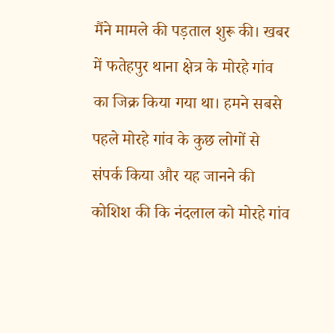मैंने मामले की पड़ताल शुरू की। खबर में फतेहपुर थाना क्षेत्र के मोरहे गांव का जिक्र किया गया था। हमने सबसे पहले मोरहे गांव के कुछ लोगों से संपर्क किया और यह जानने की कोशिश की कि नंदलाल को मोरहे गांव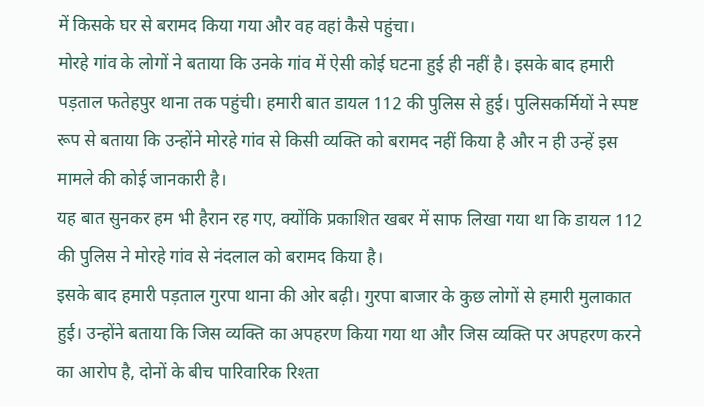में किसके घर से बरामद किया गया और वह वहां कैसे पहुंचा।
मोरहे गांव के लोगों ने बताया कि उनके गांव में ऐसी कोई घटना हुई ही नहीं है। इसके बाद हमारी पड़ताल फतेहपुर थाना तक पहुंची। हमारी बात डायल 112 की पुलिस से हुई। पुलिसकर्मियों ने स्पष्ट रूप से बताया कि उन्होंने मोरहे गांव से किसी व्यक्ति को बरामद नहीं किया है और न ही उन्हें इस मामले की कोई जानकारी है।
यह बात सुनकर हम भी हैरान रह गए, क्योंकि प्रकाशित खबर में साफ लिखा गया था कि डायल 112 की पुलिस ने मोरहे गांव से नंदलाल को बरामद किया है।
इसके बाद हमारी पड़ताल गुरपा थाना की ओर बढ़ी। गुरपा बाजार के कुछ लोगों से हमारी मुलाकात हुई। उन्होंने बताया कि जिस व्यक्ति का अपहरण किया गया था और जिस व्यक्ति पर अपहरण करने का आरोप है, दोनों के बीच पारिवारिक रिश्ता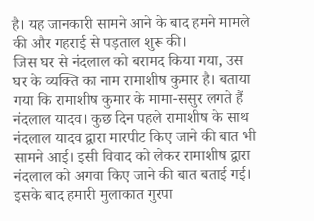है। यह जानकारी सामने आने के बाद हमने मामले की और गहराई से पड़ताल शुरू की।
जिस घर से नंदलाल को बरामद किया गया, उस घर के व्यक्ति का नाम रामाशीष कुमार है। बताया गया कि रामाशीष कुमार के मामा-ससुर लगते हैं नंदलाल यादव। कुछ दिन पहले रामाशीष के साथ नंदलाल यादव द्वारा मारपीट किए जाने की बात भी सामने आई। इसी विवाद को लेकर रामाशीष द्वारा नंदलाल को अगवा किए जाने की बात बताई गई।
इसके बाद हमारी मुलाकात गुरपा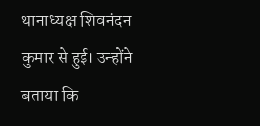थानाध्यक्ष शिवनंदन कुमार से हुई। उन्होंने बताया कि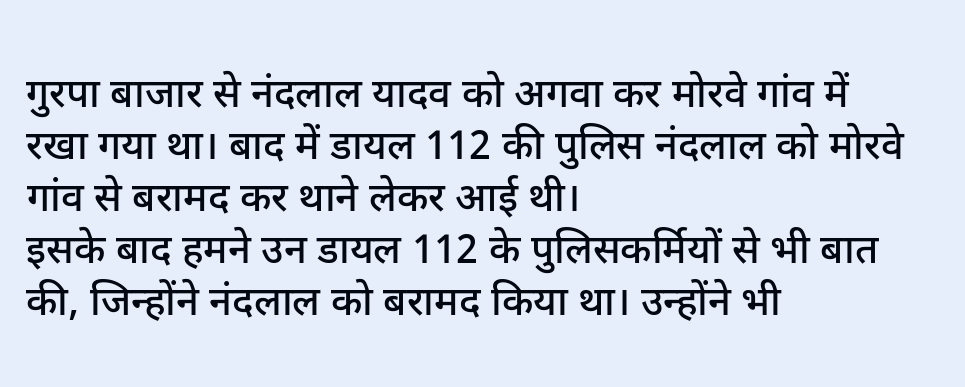गुरपा बाजार से नंदलाल यादव को अगवा कर मोरवे गांव में रखा गया था। बाद में डायल 112 की पुलिस नंदलाल को मोरवे गांव से बरामद कर थाने लेकर आई थी।
इसके बाद हमने उन डायल 112 के पुलिसकर्मियों से भी बात की, जिन्होंने नंदलाल को बरामद किया था। उन्होंने भी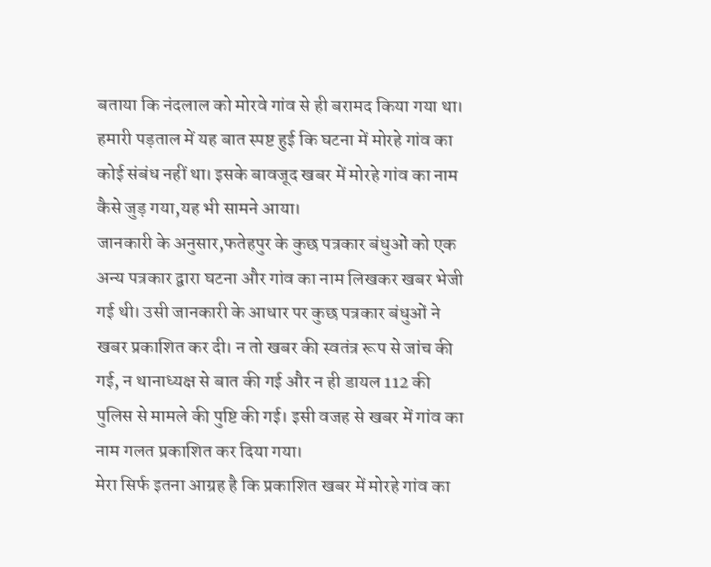बताया कि नंदलाल को मोरवे गांव से ही बरामद किया गया था।
हमारी पड़ताल में यह बात स्पष्ट हुई कि घटना में मोरहे गांव का कोई संबंध नहीं था। इसके बावजूद खबर में मोरहे गांव का नाम कैसे जुड़ गया,यह भी सामने आया।
जानकारी के अनुसार,फतेहपुर के कुछ पत्रकार बंधुओं को एक अन्य पत्रकार द्वारा घटना और गांव का नाम लिखकर खबर भेजी गई थी। उसी जानकारी के आधार पर कुछ पत्रकार बंधुओं ने खबर प्रकाशित कर दी। न तो खबर की स्वतंत्र रूप से जांच की गई, न थानाध्यक्ष से बात की गई और न ही डायल 112 की पुलिस से मामले की पुष्टि की गई। इसी वजह से खबर में गांव का नाम गलत प्रकाशित कर दिया गया।
मेरा सिर्फ इतना आग्रह है कि प्रकाशित खबर में मोरहे गांव का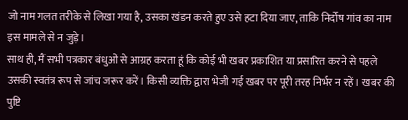जो नाम गलत तरीके से लिखा गया है, उसका खंडन करते हुए उसे हटा दिया जाए, ताकि निर्दोष गांव का नाम इस मामले से न जुड़े।
साथ ही, मैं सभी पत्रकार बंधुओं से आग्रह करता हूं कि कोई भी खबर प्रकाशित या प्रसारित करने से पहले उसकी स्वतंत्र रूप से जांच जरूर करें। किसी व्यक्ति द्वारा भेजी गई खबर पर पूरी तरह निर्भर न रहें। खबर की पुष्टि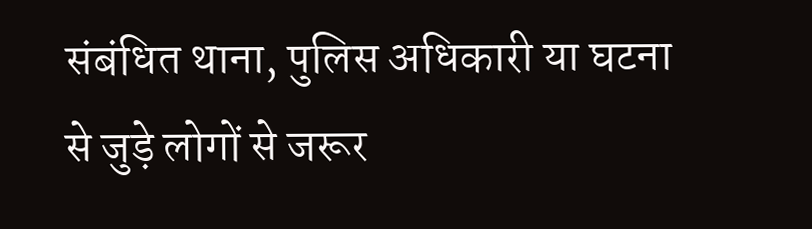संबंधित थाना, पुलिस अधिकारी या घटना से जुड़े लोगों से जरूर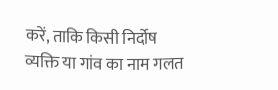करें, ताकि किसी निर्दोष व्यक्ति या गांव का नाम गलत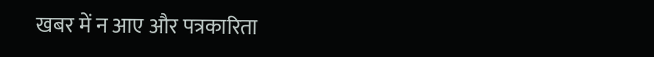खबर में न आए और पत्रकारिता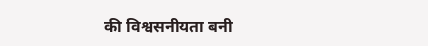की विश्वसनीयता बनी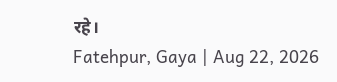रहे।
Fatehpur, Gaya | Aug 22, 2026